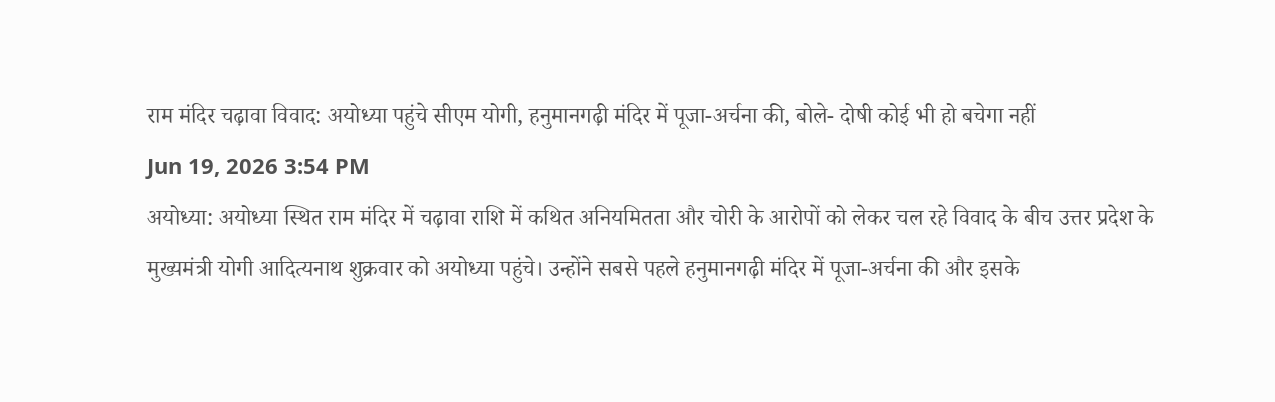राम मंदिर चढ़ावा विवाद: अयोध्या पहुंचे सीएम योगी, हनुमानगढ़ी मंदिर में पूजा-अर्चना की, बोले- दोषी कोई भी हो बचेगा नहीं
Jun 19, 2026 3:54 PM
अयोध्या: अयोध्या स्थित राम मंदिर में चढ़ावा राशि में कथित अनियमितता और चोरी के आरोपों को लेकर चल रहे विवाद के बीच उत्तर प्रदेश के मुख्यमंत्री योगी आदित्यनाथ शुक्रवार को अयोध्या पहुंचे। उन्होंने सबसे पहले हनुमानगढ़ी मंदिर में पूजा-अर्चना की और इसके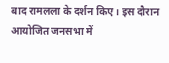बाद रामलला के दर्शन किए। इस दौरान आयोजित जनसभा में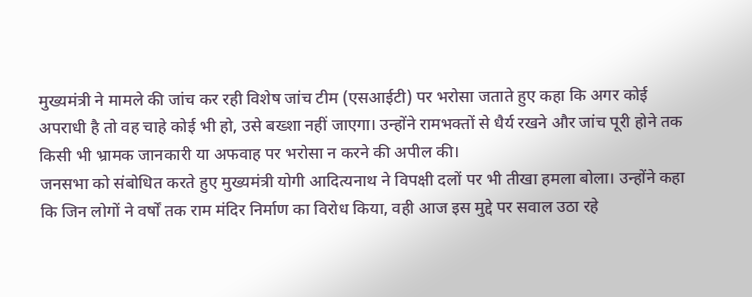मुख्यमंत्री ने मामले की जांच कर रही विशेष जांच टीम (एसआईटी) पर भरोसा जताते हुए कहा कि अगर कोई अपराधी है तो वह चाहे कोई भी हो, उसे बख्शा नहीं जाएगा। उन्होंने रामभक्तों से धैर्य रखने और जांच पूरी होने तक किसी भी भ्रामक जानकारी या अफवाह पर भरोसा न करने की अपील की।
जनसभा को संबोधित करते हुए मुख्यमंत्री योगी आदित्यनाथ ने विपक्षी दलों पर भी तीखा हमला बोला। उन्होंने कहा कि जिन लोगों ने वर्षों तक राम मंदिर निर्माण का विरोध किया, वही आज इस मुद्दे पर सवाल उठा रहे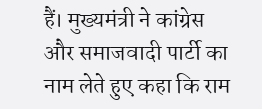हैं। मुख्यमंत्री ने कांग्रेस और समाजवादी पार्टी का नाम लेते हुए कहा कि राम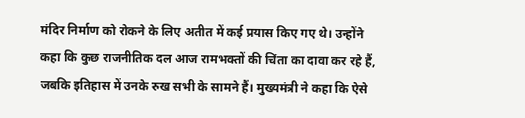मंदिर निर्माण को रोकने के लिए अतीत में कई प्रयास किए गए थे। उन्होंने कहा कि कुछ राजनीतिक दल आज रामभक्तों की चिंता का दावा कर रहे हैं, जबकि इतिहास में उनके रुख सभी के सामने हैं। मुख्यमंत्री ने कहा कि ऐसे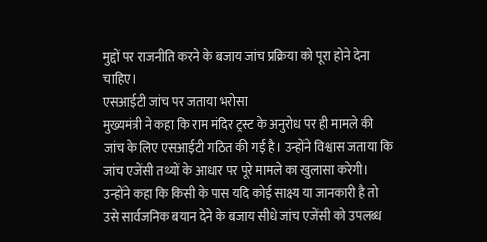मुद्दों पर राजनीति करने के बजाय जांच प्रक्रिया को पूरा होने देना चाहिए।
एसआईटी जांच पर जताया भरोसा
मुख्यमंत्री ने कहा कि राम मंदिर ट्रस्ट के अनुरोध पर ही मामले की जांच के लिए एसआईटी गठित की गई है। उन्होंने विश्वास जताया कि जांच एजेंसी तथ्यों के आधार पर पूरे मामले का खुलासा करेगी। उन्होंने कहा कि किसी के पास यदि कोई साक्ष्य या जानकारी है तो उसे सार्वजनिक बयान देने के बजाय सीधे जांच एजेंसी को उपलब्ध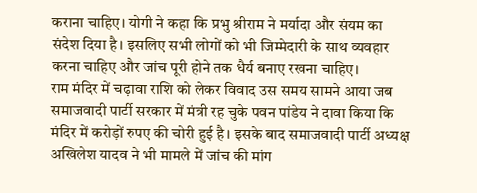कराना चाहिए। योगी ने कहा कि प्रभु श्रीराम ने मर्यादा और संयम का संदेश दिया है। इसलिए सभी लोगों को भी जिम्मेदारी के साथ व्यवहार करना चाहिए और जांच पूरी होने तक धैर्य बनाए रखना चाहिए।
राम मंदिर में चढ़ावा राशि को लेकर विवाद उस समय सामने आया जब समाजवादी पार्टी सरकार में मंत्री रह चुके पवन पांडेय ने दावा किया कि मंदिर में करोड़ों रुपए की चोरी हुई है। इसके बाद समाजवादी पार्टी अध्यक्ष अखिलेश यादव ने भी मामले में जांच की मांग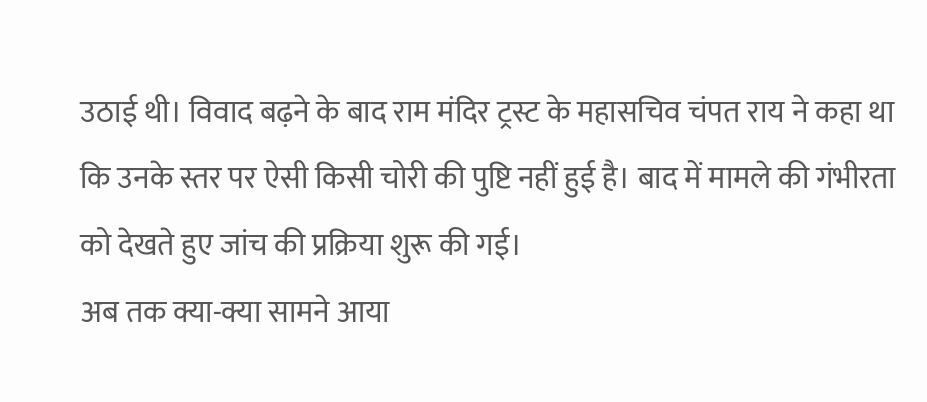उठाई थी। विवाद बढ़ने के बाद राम मंदिर ट्रस्ट के महासचिव चंपत राय ने कहा था कि उनके स्तर पर ऐसी किसी चोरी की पुष्टि नहीं हुई है। बाद में मामले की गंभीरता को देखते हुए जांच की प्रक्रिया शुरू की गई।
अब तक क्या-क्या सामने आया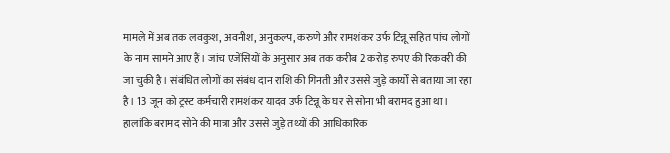मामले में अब तक लवकुश, अवनीश, अनुकल्प, करुणे और रामशंकर उर्फ टिन्नू सहित पांच लोगों के नाम सामने आए हैं। जांच एजेंसियों के अनुसार अब तक करीब 2 करोड़ रुपए की रिकवरी की जा चुकी है। संबंधित लोगों का संबंध दान राशि की गिनती और उससे जुड़े कार्यों से बताया जा रहा है। 13 जून को ट्रस्ट कर्मचारी रामशंकर यादव उर्फ टिन्नू के घर से सोना भी बरामद हुआ था। हालांकि बरामद सोने की मात्रा और उससे जुड़े तथ्यों की आधिकारिक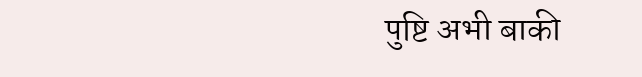पुष्टि अभी बाकी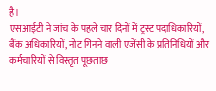है।
एसआईटी ने जांच के पहले चार दिनों में ट्रस्ट पदाधिकारियों, बैंक अधिकारियों, नोट गिनने वाली एजेंसी के प्रतिनिधियों और कर्मचारियों से विस्तृत पूछताछ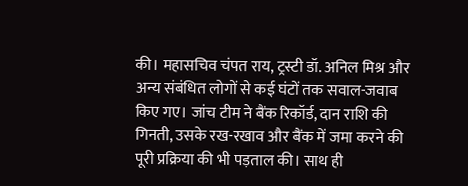की। महासचिव चंपत राय, ट्रस्टी डॉ. अनिल मिश्र और अन्य संबंधित लोगों से कई घंटों तक सवाल-जवाब किए गए। जांच टीम ने बैंक रिकॉर्ड, दान राशि की गिनती, उसके रख-रखाव और बैंक में जमा करने की पूरी प्रक्रिया की भी पड़ताल की। साथ ही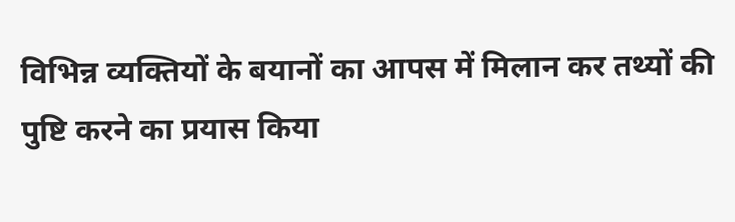विभिन्न व्यक्तियों के बयानों का आपस में मिलान कर तथ्यों की पुष्टि करने का प्रयास किया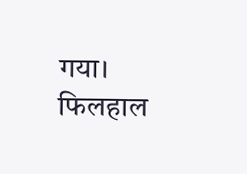गया। फिलहाल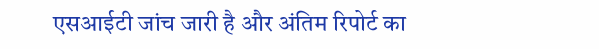एसआईटी जांच जारी है और अंतिम रिपोर्ट का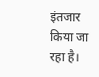इंतजार किया जा रहा है।